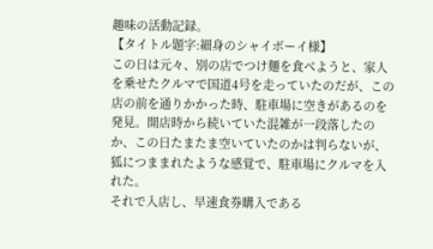趣味の活動記録。
【タイトル題字:細身のシャイボーイ様】
この日は元々、別の店でつけ麺を食べようと、家人を乗せたクルマで国道4号を走っていたのだが、この店の前を通りかかった時、駐車場に空きがあるのを発見。開店時から続いていた混雑が一段落したのか、この日たまたま空いていたのかは判らないが、狐につままれたような感覚で、駐車場にクルマを入れた。
それで入店し、早速食券購入である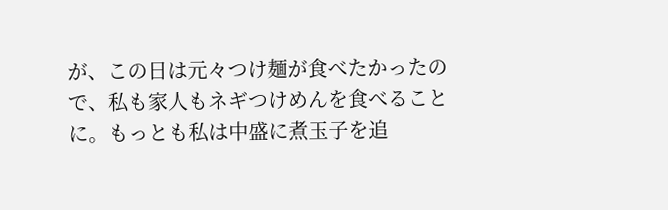が、この日は元々つけ麺が食べたかったので、私も家人もネギつけめんを食べることに。もっとも私は中盛に煮玉子を追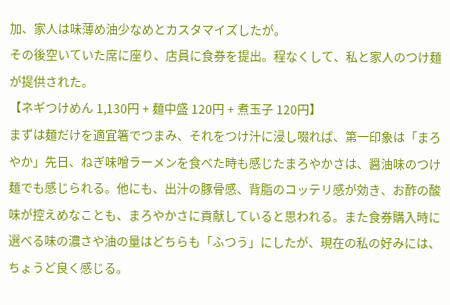加、家人は味薄め油少なめとカスタマイズしたが。
その後空いていた席に座り、店員に食券を提出。程なくして、私と家人のつけ麺が提供された。
【ネギつけめん 1,130円 + 麺中盛 120円 + 煮玉子 120円】
まずは麺だけを適宜箸でつまみ、それをつけ汁に浸し啜れば、第一印象は「まろやか」先日、ねぎ味噌ラーメンを食べた時も感じたまろやかさは、醤油味のつけ麺でも感じられる。他にも、出汁の豚骨感、背脂のコッテリ感が効き、お酢の酸味が控えめなことも、まろやかさに貢献していると思われる。また食券購入時に選べる味の濃さや油の量はどちらも「ふつう」にしたが、現在の私の好みには、ちょうど良く感じる。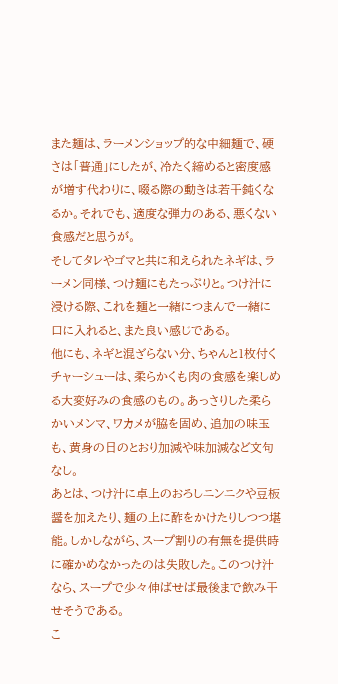また麺は、ラーメンショップ的な中細麺で、硬さは「普通」にしたが、冷たく締めると密度感が増す代わりに、啜る際の動きは若干鈍くなるか。それでも、適度な弾力のある、悪くない食感だと思うが。
そしてタレやゴマと共に和えられたネギは、ラーメン同様、つけ麺にもたっぷりと。つけ汁に浸ける際、これを麺と一緒につまんで一緒に口に入れると、また良い感じである。
他にも、ネギと混ざらない分、ちゃんと1枚付くチャーシューは、柔らかくも肉の食感を楽しめる大変好みの食感のもの。あっさりした柔らかいメンマ、ワカメが脇を固め、追加の味玉も、黄身の日のとおり加減や味加減など文句なし。
あとは、つけ汁に卓上のおろしニンニクや豆板醤を加えたり、麺の上に酢をかけたりしつつ堪能。しかしながら、スープ割りの有無を提供時に確かめなかったのは失敗した。このつけ汁なら、スープで少々伸ばせば最後まで飲み干せそうである。
こ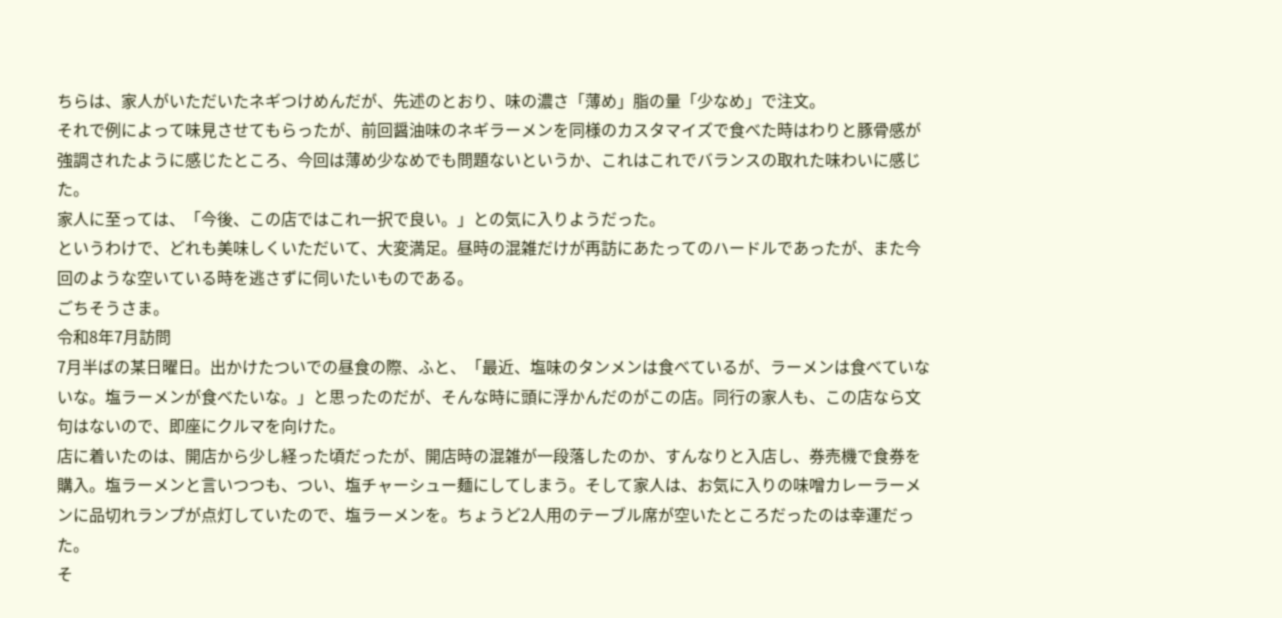ちらは、家人がいただいたネギつけめんだが、先述のとおり、味の濃さ「薄め」脂の量「少なめ」で注文。
それで例によって味見させてもらったが、前回醤油味のネギラーメンを同様のカスタマイズで食べた時はわりと豚骨感が強調されたように感じたところ、今回は薄め少なめでも問題ないというか、これはこれでバランスの取れた味わいに感じた。
家人に至っては、「今後、この店ではこれ一択で良い。」との気に入りようだった。
というわけで、どれも美味しくいただいて、大変満足。昼時の混雑だけが再訪にあたってのハードルであったが、また今回のような空いている時を逃さずに伺いたいものである。
ごちそうさま。
令和8年7月訪問
7月半ばの某日曜日。出かけたついでの昼食の際、ふと、「最近、塩味のタンメンは食べているが、ラーメンは食べていないな。塩ラーメンが食べたいな。」と思ったのだが、そんな時に頭に浮かんだのがこの店。同行の家人も、この店なら文句はないので、即座にクルマを向けた。
店に着いたのは、開店から少し経った頃だったが、開店時の混雑が一段落したのか、すんなりと入店し、券売機で食券を購入。塩ラーメンと言いつつも、つい、塩チャーシュー麺にしてしまう。そして家人は、お気に入りの味噌カレーラーメンに品切れランプが点灯していたので、塩ラーメンを。ちょうど2人用のテーブル席が空いたところだったのは幸運だった。
そ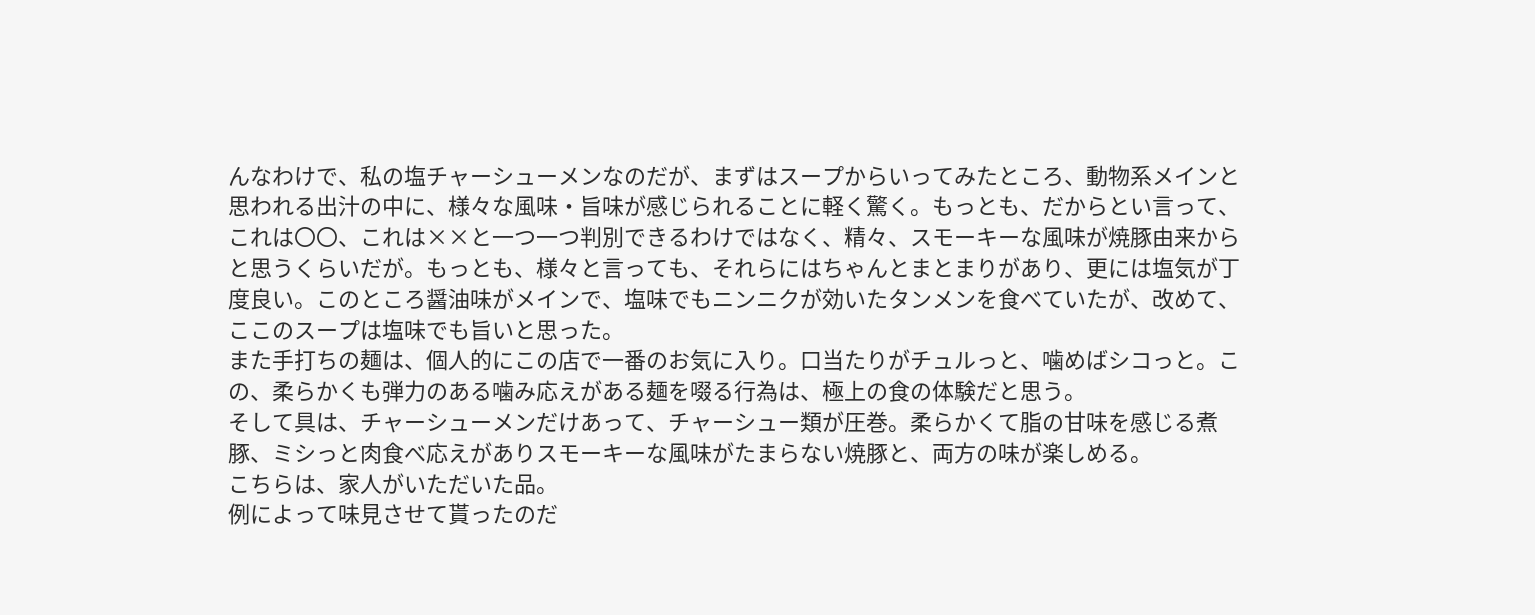んなわけで、私の塩チャーシューメンなのだが、まずはスープからいってみたところ、動物系メインと思われる出汁の中に、様々な風味・旨味が感じられることに軽く驚く。もっとも、だからとい言って、これは〇〇、これは××と一つ一つ判別できるわけではなく、精々、スモーキーな風味が焼豚由来からと思うくらいだが。もっとも、様々と言っても、それらにはちゃんとまとまりがあり、更には塩気が丁度良い。このところ醤油味がメインで、塩味でもニンニクが効いたタンメンを食べていたが、改めて、ここのスープは塩味でも旨いと思った。
また手打ちの麺は、個人的にこの店で一番のお気に入り。口当たりがチュルっと、噛めばシコっと。この、柔らかくも弾力のある噛み応えがある麺を啜る行為は、極上の食の体験だと思う。
そして具は、チャーシューメンだけあって、チャーシュー類が圧巻。柔らかくて脂の甘味を感じる煮豚、ミシっと肉食べ応えがありスモーキーな風味がたまらない焼豚と、両方の味が楽しめる。
こちらは、家人がいただいた品。
例によって味見させて貰ったのだ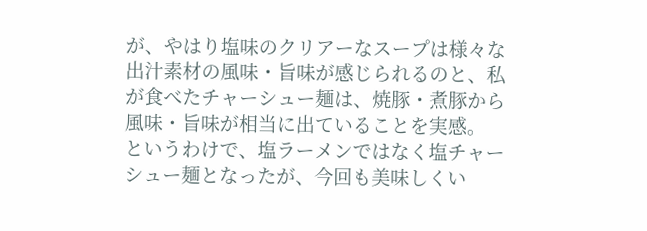が、やはり塩味のクリアーなスープは様々な出汁素材の風味・旨味が感じられるのと、私が食べたチャーシュー麺は、焼豚・煮豚から風味・旨味が相当に出ていることを実感。
というわけで、塩ラーメンではなく塩チャーシュー麺となったが、今回も美味しくい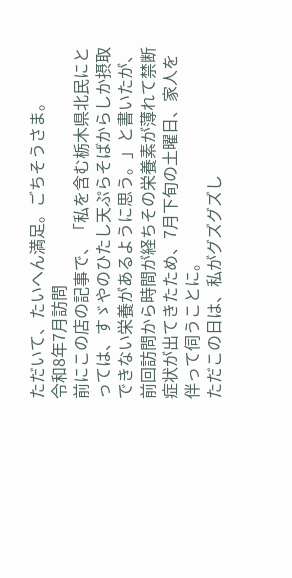ただいて、たいへん満足。ごちそうさま。
令和8年7月訪問
前にこの店の記事で、「私を含む栃木県北民にとっては、すゞやのひたし天ぷらそばからしか摂取できない栄養があるように思う。」と書いたが、前回訪問から時間が経ちその栄養素が薄れて禁断症状が出てきたため、7月下旬の土曜日、家人を伴って伺うことに。
ただこの日は、私がグズグズし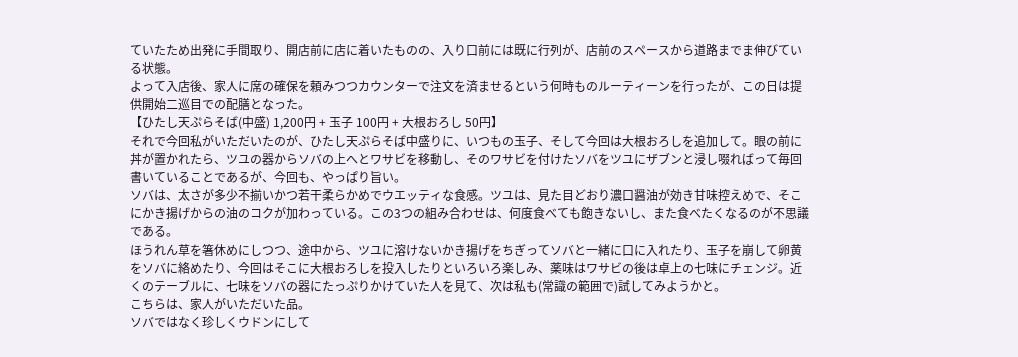ていたため出発に手間取り、開店前に店に着いたものの、入り口前には既に行列が、店前のスペースから道路までま伸びている状態。
よって入店後、家人に席の確保を頼みつつカウンターで注文を済ませるという何時ものルーティーンを行ったが、この日は提供開始二巡目での配膳となった。
【ひたし天ぷらそば(中盛) 1,200円 + 玉子 100円 + 大根おろし 50円】
それで今回私がいただいたのが、ひたし天ぷらそば中盛りに、いつもの玉子、そして今回は大根おろしを追加して。眼の前に丼が置かれたら、ツユの器からソバの上へとワサビを移動し、そのワサビを付けたソバをツユにザブンと浸し啜ればって毎回書いていることであるが、今回も、やっぱり旨い。
ソバは、太さが多少不揃いかつ若干柔らかめでウエッティな食感。ツユは、見た目どおり濃口醤油が効き甘味控えめで、そこにかき揚げからの油のコクが加わっている。この3つの組み合わせは、何度食べても飽きないし、また食べたくなるのが不思議である。
ほうれん草を箸休めにしつつ、途中から、ツユに溶けないかき揚げをちぎってソバと一緒に口に入れたり、玉子を崩して卵黄をソバに絡めたり、今回はそこに大根おろしを投入したりといろいろ楽しみ、薬味はワサビの後は卓上の七味にチェンジ。近くのテーブルに、七味をソバの器にたっぷりかけていた人を見て、次は私も(常識の範囲で)試してみようかと。
こちらは、家人がいただいた品。
ソバではなく珍しくウドンにして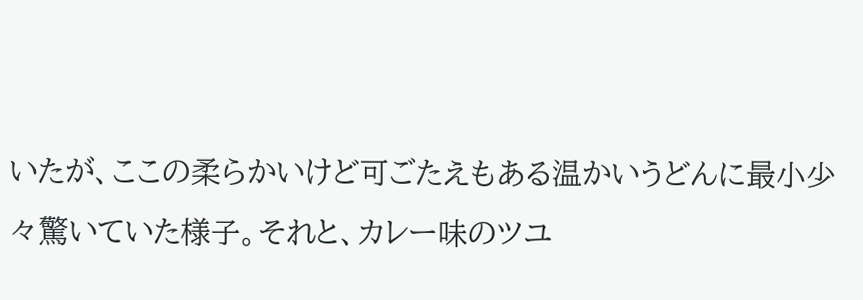いたが、ここの柔らかいけど可ごたえもある温かいうどんに最小少々驚いていた様子。それと、カレー味のツユ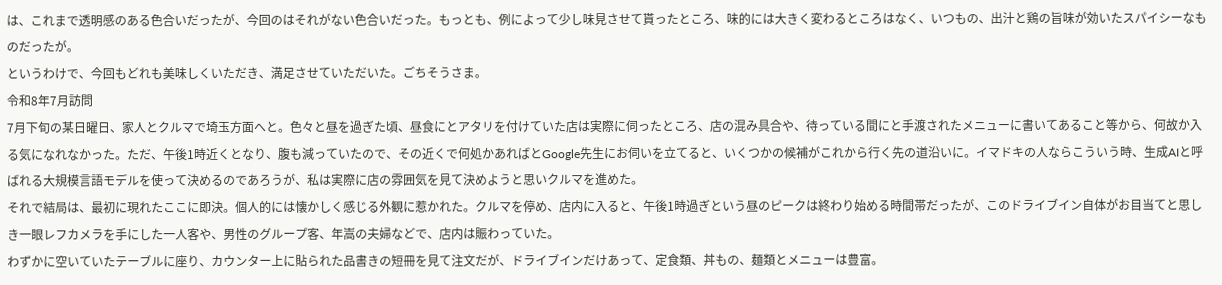は、これまで透明感のある色合いだったが、今回のはそれがない色合いだった。もっとも、例によって少し味見させて貰ったところ、味的には大きく変わるところはなく、いつもの、出汁と鶏の旨味が効いたスパイシーなものだったが。
というわけで、今回もどれも美味しくいただき、満足させていただいた。ごちそうさま。
令和8年7月訪問
7月下旬の某日曜日、家人とクルマで埼玉方面へと。色々と昼を過ぎた頃、昼食にとアタリを付けていた店は実際に伺ったところ、店の混み具合や、待っている間にと手渡されたメニューに書いてあること等から、何故か入る気になれなかった。ただ、午後1時近くとなり、腹も減っていたので、その近くで何処かあればとGoogle先生にお伺いを立てると、いくつかの候補がこれから行く先の道沿いに。イマドキの人ならこういう時、生成AIと呼ばれる大規模言語モデルを使って決めるのであろうが、私は実際に店の雰囲気を見て決めようと思いクルマを進めた。
それで結局は、最初に現れたここに即決。個人的には懐かしく感じる外観に惹かれた。クルマを停め、店内に入ると、午後1時過ぎという昼のピークは終わり始める時間帯だったが、このドライブイン自体がお目当てと思しき一眼レフカメラを手にした一人客や、男性のグループ客、年嵩の夫婦などで、店内は賑わっていた。
わずかに空いていたテーブルに座り、カウンター上に貼られた品書きの短冊を見て注文だが、ドライブインだけあって、定食類、丼もの、麺類とメニューは豊富。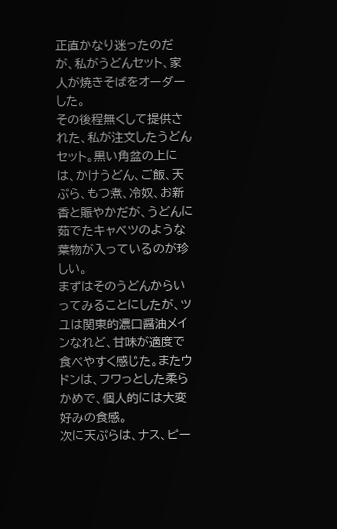正直かなり迷ったのだが、私がうどんセット、家人が焼きそばをオーダーした。
その後程無くして提供された、私が注文したうどんセット。黒い角盆の上には、かけうどん、ご飯、天ぷら、もつ煮、冷奴、お新香と賑やかだが、うどんに茹でたキャベツのような葉物が入っているのが珍しい。
まずはそのうどんからいってみることにしたが、ツユは関東的濃口醤油メインなれど、甘味が適度で食べやすく感じた。またウドンは、フワっとした柔らかめで、個人的には大変好みの食感。
次に天ぷらは、ナス、ピー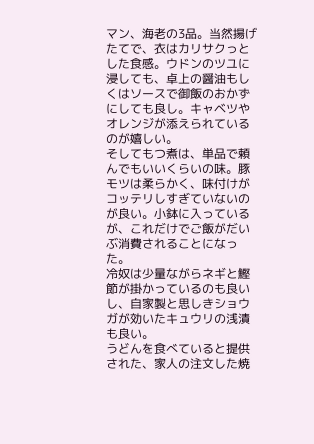マン、海老の3品。当然揚げたてで、衣はカリサクっとした食感。ウドンのツユに浸しても、卓上の醤油もしくはソースで御飯のおかずにしても良し。キャベツやオレンジが添えられているのが嬉しい。
そしてもつ煮は、単品で頼んでもいいくらいの味。豚モツは柔らかく、味付けがコッテリしすぎていないのが良い。小鉢に入っているが、これだけでご飯がだいぶ消費されることになった。
冷奴は少量ながらネギと鰹節が掛かっているのも良いし、自家製と思しきショウガが効いたキュウリの浅漬も良い。
うどんを食べていると提供された、家人の注文した焼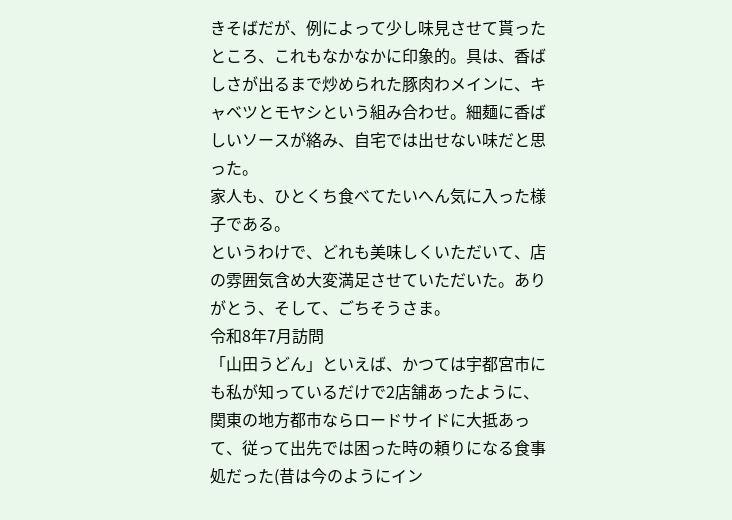きそばだが、例によって少し味見させて貰ったところ、これもなかなかに印象的。具は、香ばしさが出るまで炒められた豚肉わメインに、キャベツとモヤシという組み合わせ。細麺に香ばしいソースが絡み、自宅では出せない味だと思った。
家人も、ひとくち食べてたいへん気に入った様子である。
というわけで、どれも美味しくいただいて、店の雰囲気含め大変満足させていただいた。ありがとう、そして、ごちそうさま。
令和8年7月訪問
「山田うどん」といえば、かつては宇都宮市にも私が知っているだけで2店舗あったように、関東の地方都市ならロードサイドに大抵あって、従って出先では困った時の頼りになる食事処だった(昔は今のようにイン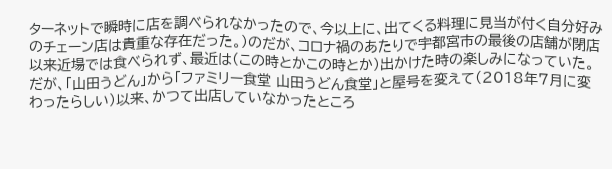ターネットで瞬時に店を調べられなかったので、今以上に、出てくる料理に見当が付く自分好みのチェーン店は貴重な存在だった。)のだが、コロナ禍のあたりで宇都宮市の最後の店舗が閉店以来近場では食べられず、最近は(この時とかこの時とか)出かけた時の楽しみになっていた。
だが、「山田うどん」から「ファミリー食堂 山田うどん食堂」と屋号を変えて(2018年7月に変わったらしい)以来、かつて出店していなかったところ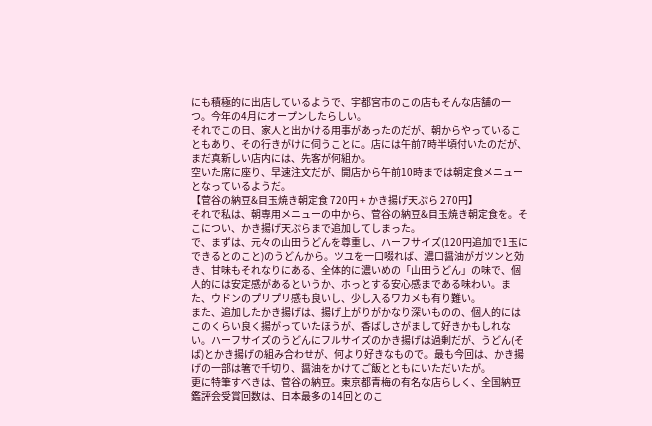にも積極的に出店しているようで、宇都宮市のこの店もそんな店舗の一つ。今年の4月にオープンしたらしい。
それでこの日、家人と出かける用事があったのだが、朝からやっていることもあり、その行きがけに伺うことに。店には午前7時半頃付いたのだが、まだ真新しい店内には、先客が何組か。
空いた席に座り、早速注文だが、開店から午前10時までは朝定食メニューとなっているようだ。
【菅谷の納豆&目玉焼き朝定食 720円 + かき揚げ天ぷら 270円】
それで私は、朝専用メニューの中から、菅谷の納豆&目玉焼き朝定食を。そこについ、かき揚げ天ぷらまで追加してしまった。
で、まずは、元々の山田うどんを尊重し、ハーフサイズ(120円追加で1玉にできるとのこと)のうどんから。ツユを一口啜れば、濃口醤油がガツンと効き、甘味もそれなりにある、全体的に濃いめの「山田うどん」の味で、個人的には安定感があるというか、ホっとする安心感まである味わい。また、ウドンのプリプリ感も良いし、少し入るワカメも有り難い。
また、追加したかき揚げは、揚げ上がりがかなり深いものの、個人的にはこのくらい良く揚がっていたほうが、香ばしさがまして好きかもしれない。ハーフサイズのうどんにフルサイズのかき揚げは過剰だが、うどん(そば)とかき揚げの組み合わせが、何より好きなもので。最も今回は、かき揚げの一部は箸で千切り、醤油をかけてご飯とともにいただいたが。
更に特筆すべきは、菅谷の納豆。東京都青梅の有名な店らしく、全国納豆鑑評会受賞回数は、日本最多の14回とのこ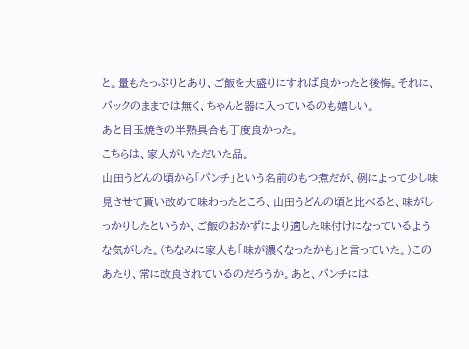と。量もたっぷりとあり、ご飯を大盛りにすれば良かったと後悔。それに、パックのままでは無く、ちゃんと器に入っているのも嬉しい。
あと目玉焼きの半熟具合も丁度良かった。
こちらは、家人がいただいた品。
山田うどんの頃から「パンチ」という名前のもつ煮だが、例によって少し味見させて貰い改めて味わったところ、山田うどんの頃と比べると、味がしっかりしたというか、ご飯のおかずにより適した味付けになっているような気がした。(ちなみに家人も「味が濃くなったかも」と言っていた。)このあたり、常に改良されているのだろうか。あと、パンチには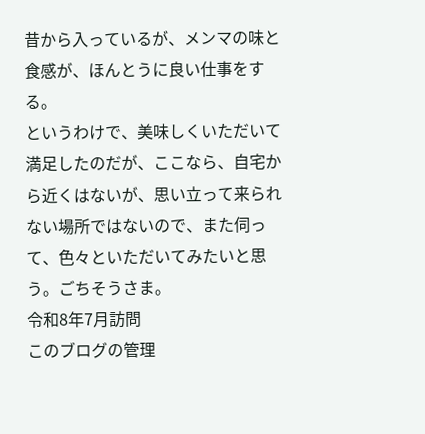昔から入っているが、メンマの味と食感が、ほんとうに良い仕事をする。
というわけで、美味しくいただいて満足したのだが、ここなら、自宅から近くはないが、思い立って来られない場所ではないので、また伺って、色々といただいてみたいと思う。ごちそうさま。
令和8年7月訪問
このブログの管理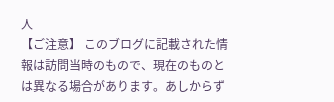人
【ご注意】 このブログに記載された情報は訪問当時のもので、現在のものとは異なる場合があります。あしからず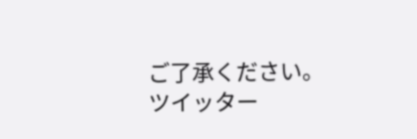ご了承ください。
ツイッター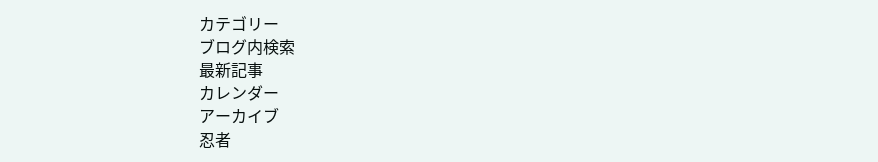カテゴリー
ブログ内検索
最新記事
カレンダー
アーカイブ
忍者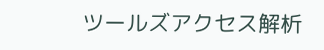ツールズアクセス解析